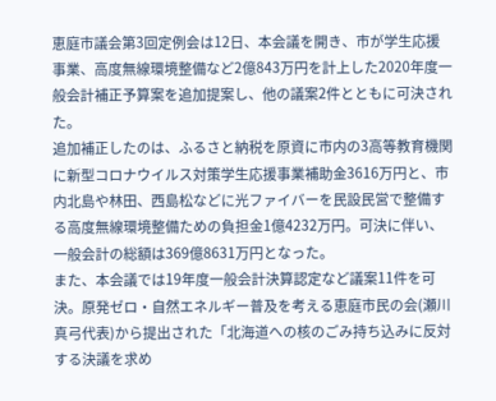恵庭市議会第3回定例会は12日、本会議を開き、市が学生応援事業、高度無線環境整備など2億843万円を計上した2020年度一般会計補正予算案を追加提案し、他の議案2件とともに可決された。
追加補正したのは、ふるさと納税を原資に市内の3高等教育機関に新型コロナウイルス対策学生応援事業補助金3616万円と、市内北島や林田、西島松などに光ファイバーを民設民営で整備する高度無線環境整備ための負担金1億4232万円。可決に伴い、一般会計の総額は369億8631万円となった。
また、本会議では19年度一般会計決算認定など議案11件を可決。原発ゼロ・自然エネルギー普及を考える恵庭市民の会(瀬川真弓代表)から提出された「北海道への核のごみ持ち込みに反対する決議を求め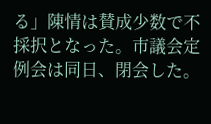る」陳情は賛成少数で不採択となった。市議会定例会は同日、閉会した。